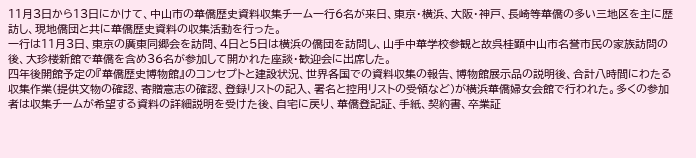11月3日から13日にかけて、中山市の華僑歴史資料収集チーム一行6名が来日、東京・横浜、大阪・神戸、長崎等華僑の多い三地区を主に歴訪し、現地僑団と共に華僑歴史資料の収集活動を行った。
一行は11月3日、東京の廣東同郷会を訪問、4日と5日は横浜の僑団を訪問し、山手中華学校参観と故呉桂顕中山市名誉市民の家族訪問の後、大珍楼新館で華僑を含め36名が参加して開かれた座談・歓迎会に出席した。
四年後開館予定の『華僑歴史博物館』のコンセプトと建設状況、世界各国での資料収集の報告、博物館展示品の説明後、合計八時間にわたる収集作業(提供文物の確認、寄贈意志の確認、登録リストの記入、署名と控用リストの受領など)が横浜華僑婦女会館で行われた。多くの参加者は収集チームが希望する資料の詳細説明を受けた後、自宅に戻り、華僑登記証、手紙、契約書、卒業証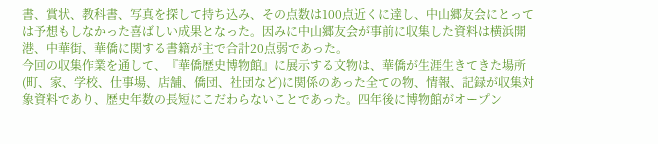書、賞状、教科書、写真を探して持ち込み、その点数は100点近くに達し、中山郷友会にとっては予想もしなかった喜ばしい成果となった。因みに中山郷友会が事前に収集した資料は横浜開港、中華街、華僑に関する書籍が主で合計20点弱であった。
今回の収集作業を通して、『華僑歴史博物館』に展示する文物は、華僑が生涯生きてきた場所(町、家、学校、仕事場、店舗、僑団、社団など)に関係のあった全ての物、情報、記録が収集対象資料であり、歴史年数の長短にこだわらないことであった。四年後に博物館がオープン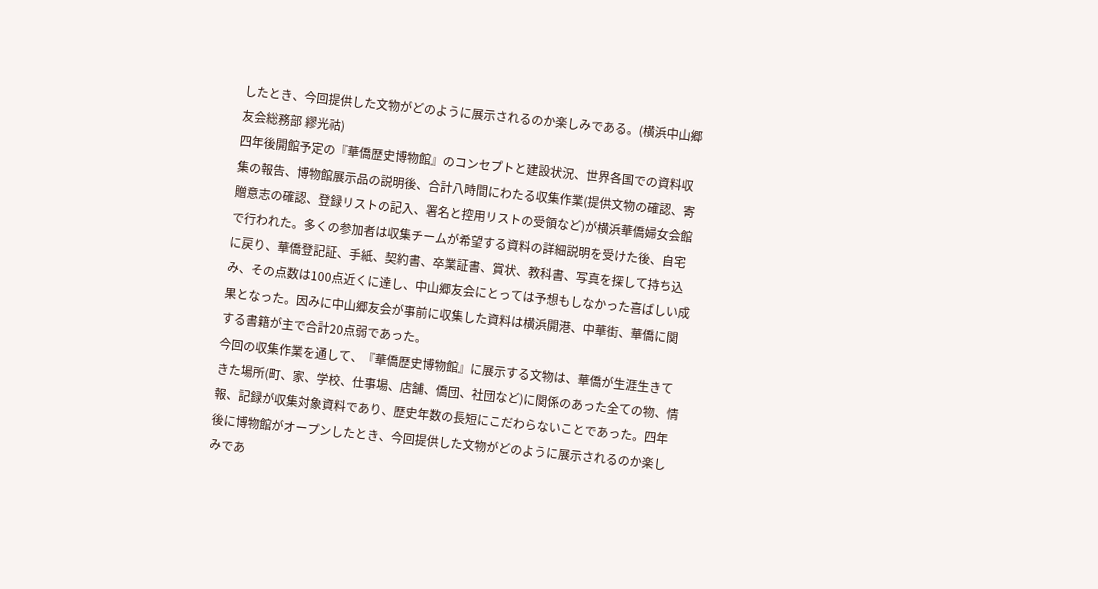したとき、今回提供した文物がどのように展示されるのか楽しみである。(横浜中山郷友会総務部 繆光祜)
四年後開館予定の『華僑歴史博物館』のコンセプトと建設状況、世界各国での資料収集の報告、博物館展示品の説明後、合計八時間にわたる収集作業(提供文物の確認、寄贈意志の確認、登録リストの記入、署名と控用リストの受領など)が横浜華僑婦女会館で行われた。多くの参加者は収集チームが希望する資料の詳細説明を受けた後、自宅に戻り、華僑登記証、手紙、契約書、卒業証書、賞状、教科書、写真を探して持ち込み、その点数は100点近くに達し、中山郷友会にとっては予想もしなかった喜ばしい成果となった。因みに中山郷友会が事前に収集した資料は横浜開港、中華街、華僑に関する書籍が主で合計20点弱であった。
今回の収集作業を通して、『華僑歴史博物館』に展示する文物は、華僑が生涯生きてきた場所(町、家、学校、仕事場、店舗、僑団、社団など)に関係のあった全ての物、情報、記録が収集対象資料であり、歴史年数の長短にこだわらないことであった。四年後に博物館がオープンしたとき、今回提供した文物がどのように展示されるのか楽しみであ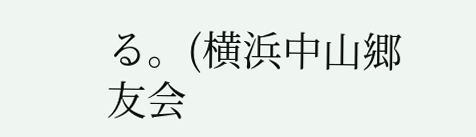る。(横浜中山郷友会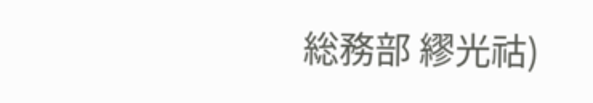総務部 繆光祜)